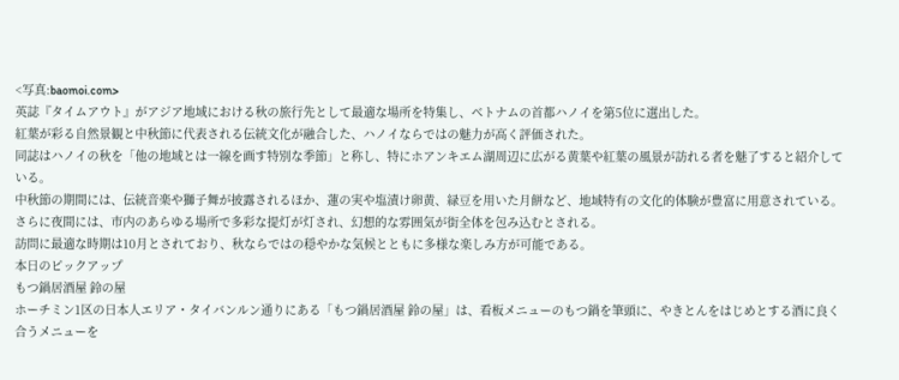<写真:baomoi.com>
英誌『タイムアウト』がアジア地域における秋の旅行先として最適な場所を特集し、ベトナムの首都ハノイを第5位に選出した。
紅葉が彩る自然景観と中秋節に代表される伝統文化が融合した、ハノイならではの魅力が高く評価された。
同誌はハノイの秋を「他の地域とは一線を画す特別な季節」と称し、特にホアンキエム湖周辺に広がる黄葉や紅葉の風景が訪れる者を魅了すると紹介している。
中秋節の期間には、伝統音楽や獅子舞が披露されるほか、蓮の実や塩漬け卵黄、緑豆を用いた月餅など、地域特有の文化的体験が豊富に用意されている。
さらに夜間には、市内のあらゆる場所で多彩な提灯が灯され、幻想的な雰囲気が街全体を包み込むとされる。
訪問に最適な時期は10月とされており、秋ならではの穏やかな気候とともに多様な楽しみ方が可能である。
本日のピックアップ
もつ鍋居酒屋 鈴の屋
ホーチミン1区の日本人エリア・タイバンルン通りにある「もつ鍋居酒屋 鈴の屋」は、看板メニューのもつ鍋を筆頭に、やきとんをはじめとする酒に良く合うメニューを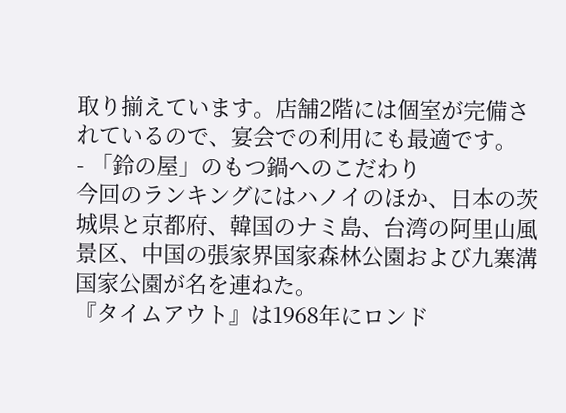取り揃えています。店舗2階には個室が完備されているので、宴会での利用にも最適です。
- 「鈴の屋」のもつ鍋へのこだわり
今回のランキングにはハノイのほか、日本の茨城県と京都府、韓国のナミ島、台湾の阿里山風景区、中国の張家界国家森林公園および九寨溝国家公園が名を連ねた。
『タイムアウト』は1968年にロンド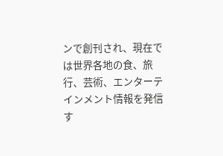ンで創刊され、現在では世界各地の食、旅行、芸術、エンターテインメント情報を発信す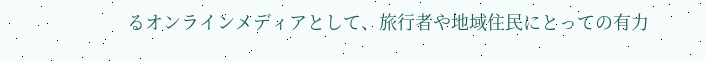るオンラインメディアとして、旅行者や地域住民にとっての有力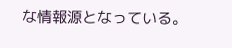な情報源となっている。